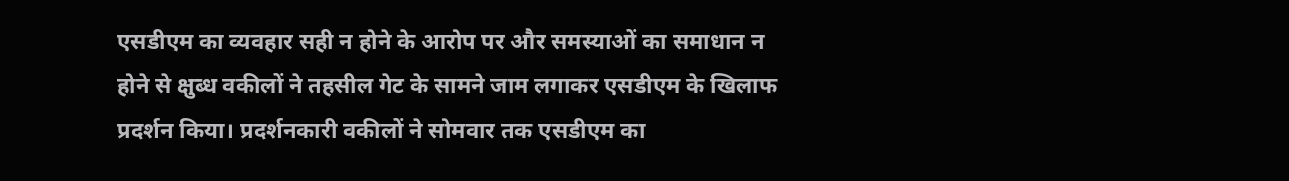एसडीएम का व्यवहार सही न होने के आरोप पर और समस्याओं का समाधान न होने से क्षुब्ध वकीलों ने तहसील गेट के सामने जाम लगाकर एसडीएम के खिलाफ प्रदर्शन किया। प्रदर्शनकारी वकीलों ने सोमवार तक एसडीएम का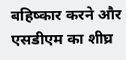बहिष्कार करने और एसडीएम का शीघ्र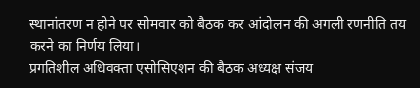स्थानांतरण न होने पर सोमवार को बैठक कर आंदोलन की अगली रणनीति तय करने का निर्णय लिया।
प्रगतिशील अधिवक्ता एसोसिएशन की बैठक अध्यक्ष संजय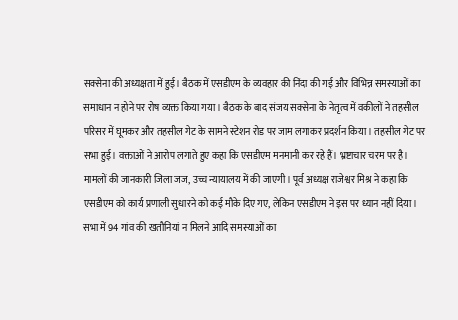सक्सेना की अध्यक्षता में हुई। बैठक में एसडीएम के व्यवहार की निंदा की गई और विभिन्न समस्याओं का समाधान न होने पर रोष व्यक्त किया गया। बैठक के बाद संजय सक्सेना के नेतृत्व में वकीलों ने तहसील परिसर में घूमकर और तहसील गेट के सामने स्टेशन रोड पर जाम लगाकर प्रदर्शन किया। तहसील गेट पर सभा हुई। वक्ताओं ने आरोप लगाते हुए कहा कि एसडीएम मनमानी कर रहे हैं। भ्रष्टाचार चरम पर है। मामलों की जानकारी जिला जज, उच्च न्यायालय में की जाएगी। पूर्व अध्यक्ष राजेश्वर मिश्र ने कहा कि एसडीएम को कार्य प्रणाली सुधारने को कई मौके दिए गए, लेकिन एसडीएम ने इस पर ध्यान नहीं दिया। सभा में 94 गांव की खतौनियां न मिलने आदि समस्याओं का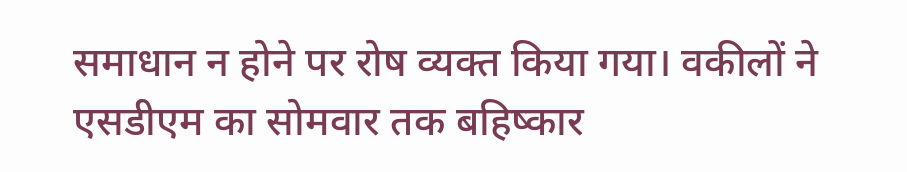समाधान न होने पर रोष व्यक्त किया गया। वकीलों ने एसडीएम का सोमवार तक बहिष्कार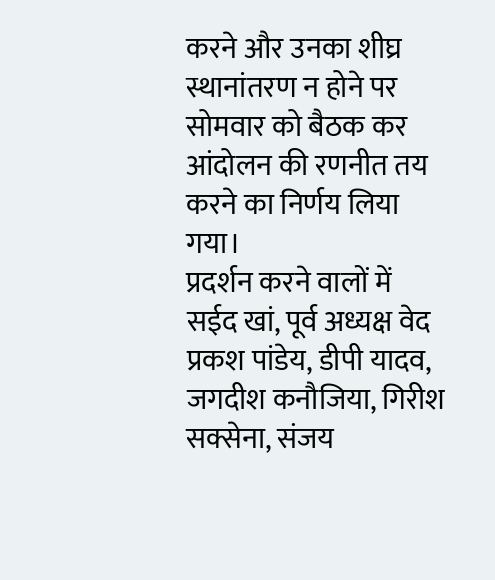करने और उनका शीघ्र स्थानांतरण न होने पर सोमवार को बैठक कर आंदोलन की रणनीत तय करने का निर्णय लिया गया।
प्रदर्शन करने वालों में सईद खां, पूर्व अध्यक्ष वेद प्रकश पांडेय, डीपी यादव, जगदीश कनौजिया, गिरीश सक्सेना, संजय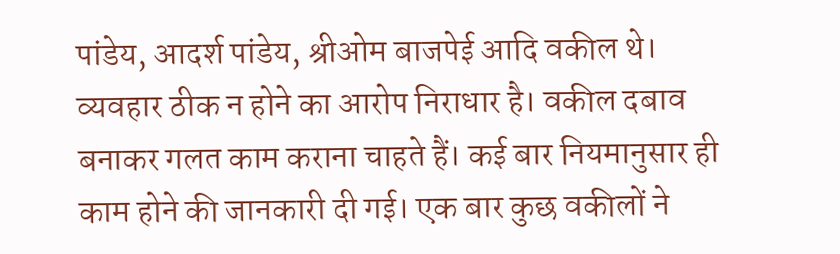पांडेय, आदर्श पांडेय, श्रीओम बाजपेई आदि वकील थे।
व्यवहार ठीक न होने का आरोप निराधार है। वकील दबाव बनाकर गलत काम कराना चाहते हैं। कई बार नियमानुसार ही काम होने की जानकारी दी गई। एक बार कुछ वकीलों ने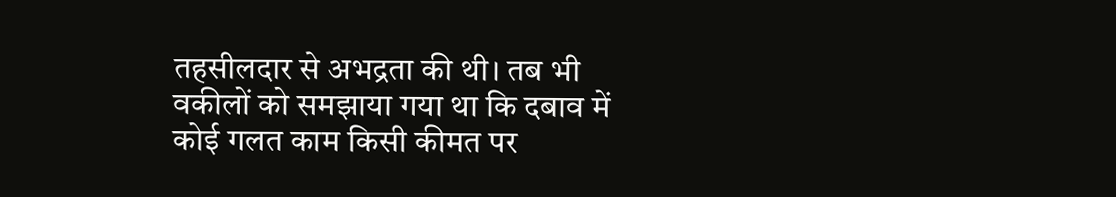तहसीलदार से अभद्रता की थी। तब भी वकीलों को समझाया गया था कि दबाव में कोई गलत काम किसी कीमत पर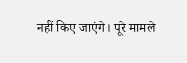नहीं किए जाएंगे। पूरे मामले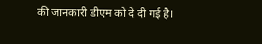की जानकारी डीएम को दे दी गई है।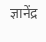ज्ञानेंद्र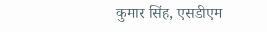कुमार सिंह, एसडीएम